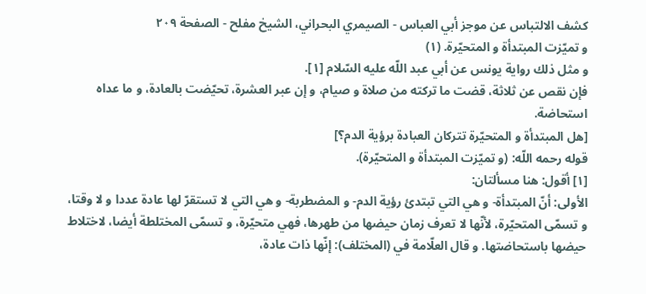كشف الالتباس عن موجز أبي العباس - الصيمري البحراني، الشيخ مفلح - الصفحة ٢٠٩
و تميّزت المبتدأة و المتحيّرة. (١)
و مثل ذلك رواية يونس عن أبي عبد اللّه عليه السّلام [١].
فإن نقص عن ثلاثة، قضت ما تركته من صلاة و صيام، و إن عبر العشرة، تحيّضت بالعادة، و ما عداه استحاضة.
[هل المبتدأة و المتحيّرة تتركان العبادة برؤية الدم؟]
قوله رحمه اللّه: (و تميّزت المبتدأة و المتحيّرة).
[١] أقول: هنا مسألتان:
الأولى: أنّ المبتدأة- و هي التي تبتدئ رؤية الدم- و المضطربة- و هي التي لا تستقرّ لها عادة عددا و لا وقتا،
و تسمّى المتحيّرة، لأنّها لا تعرف زمان حيضها من طهرها، فهي متحيّرة، و تسمّى المختلطة أيضا، لاختلاط حيضها باستحاضتها. و قال العلّامة في (المختلف): إنّها ذات عادة،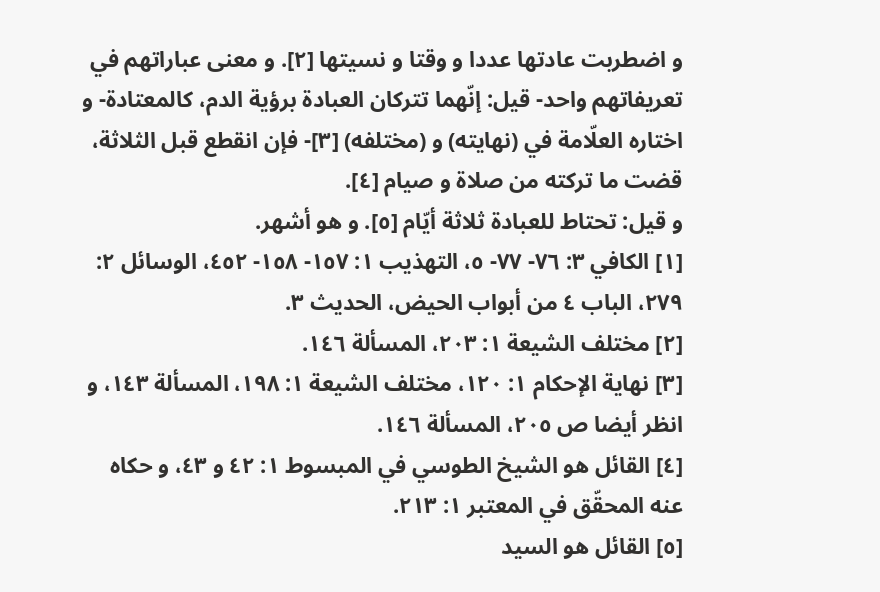و اضطربت عادتها عددا و وقتا و نسيتها [٢]. و معنى عباراتهم في تعريفاتهم واحد- قيل: إنّهما تتركان العبادة برؤية الدم، كالمعتادة- و اختاره العلّامة في (نهايته) و (مختلفه) [٣]- فإن انقطع قبل الثلاثة، قضت ما تركته من صلاة و صيام [٤].
و قيل: تحتاط للعبادة ثلاثة أيّام [٥]. و هو أشهر.
[١] الكافي ٣: ٧٦- ٧٧- ٥، التهذيب ١: ١٥٧- ١٥٨- ٤٥٢، الوسائل ٢: ٢٧٩، الباب ٤ من أبواب الحيض، الحديث ٣.
[٢] مختلف الشيعة ١: ٢٠٣، المسألة ١٤٦.
[٣] نهاية الإحكام ١: ١٢٠، مختلف الشيعة ١: ١٩٨، المسألة ١٤٣، و انظر أيضا ص ٢٠٥، المسألة ١٤٦.
[٤] القائل هو الشيخ الطوسي في المبسوط ١: ٤٢ و ٤٣، و حكاه عنه المحقّق في المعتبر ١: ٢١٣.
[٥] القائل هو السيد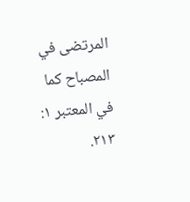المرتضى في المصباح كما في المعتبر ١: ٢١٣.